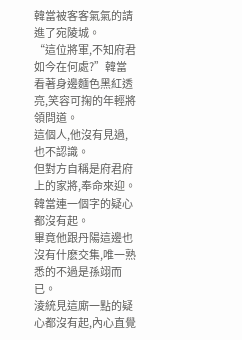韓當被客客氣氣的請進了宛陵城。
“這位將軍,不知府君如今在何處?”韓當看著身邊麵色黑紅透亮,笑容可掬的年輕將領問道。
這個人,他沒有見過,也不認識。
但對方自稱是府君府上的家將,奉命來迎。
韓當連一個字的疑心都沒有起。
畢竟他跟丹陽這邊也沒有什麽交集,唯一熟悉的不過是孫翊而已。
淩統見這廝一點的疑心都沒有起,內心直覺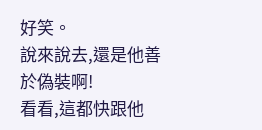好笑。
說來說去,還是他善於偽裝啊!
看看,這都快跟他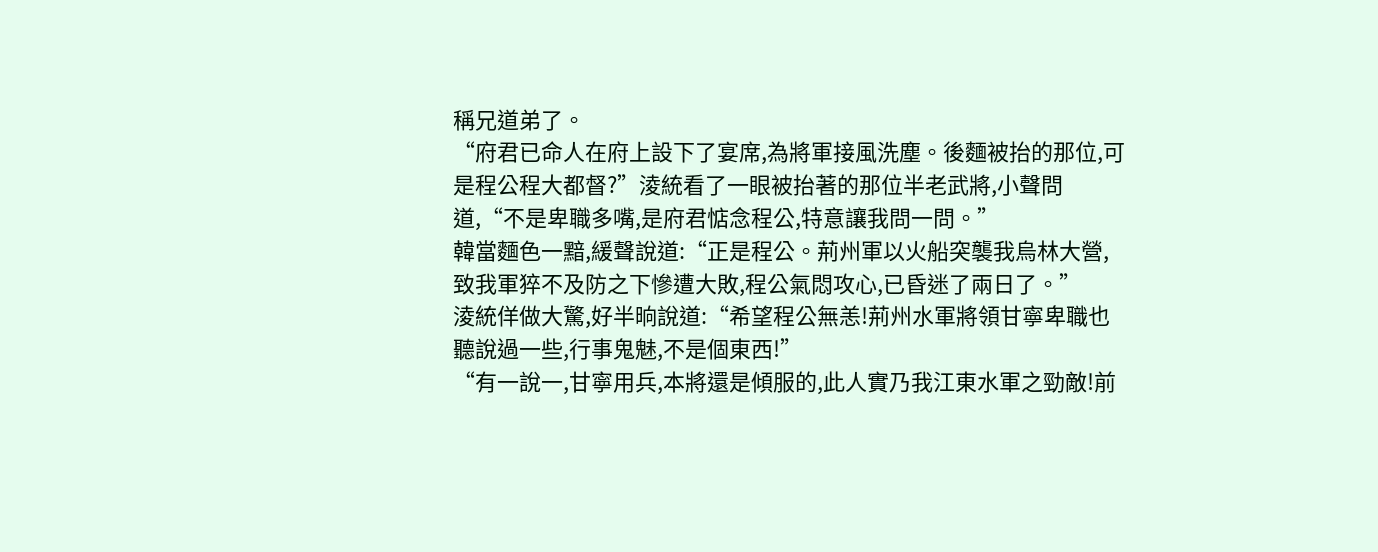稱兄道弟了。
“府君已命人在府上設下了宴席,為將軍接風洗塵。後麵被抬的那位,可是程公程大都督?”淩統看了一眼被抬著的那位半老武將,小聲問道,“不是卑職多嘴,是府君惦念程公,特意讓我問一問。”
韓當麵色一黯,緩聲說道:“正是程公。荊州軍以火船突襲我烏林大營,致我軍猝不及防之下慘遭大敗,程公氣悶攻心,已昏迷了兩日了。”
淩統佯做大驚,好半晌說道:“希望程公無恙!荊州水軍將領甘寧卑職也聽說過一些,行事鬼魅,不是個東西!”
“有一說一,甘寧用兵,本將還是傾服的,此人實乃我江東水軍之勁敵!前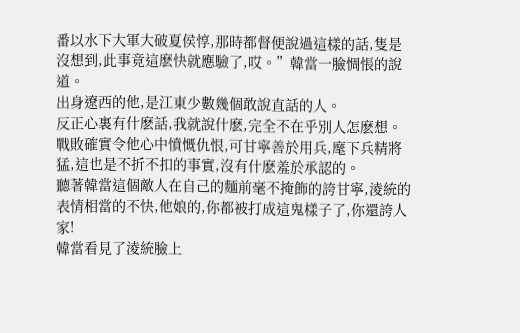番以水下大軍大破夏侯惇,那時都督便說過這樣的話,隻是沒想到,此事竟這麽快就應驗了,哎。”韓當一臉惆悵的說道。
出身遼西的他,是江東少數幾個敢說直話的人。
反正心裏有什麽話,我就說什麽,完全不在乎別人怎麽想。
戰敗確實令他心中憤慨仇恨,可甘寧善於用兵,麾下兵精將猛,這也是不折不扣的事實,沒有什麽羞於承認的。
聽著韓當這個敵人在自己的麵前毫不掩飾的誇甘寧,淩統的表情相當的不快,他娘的,你都被打成這鬼樣子了,你還誇人家!
韓當看見了淩統臉上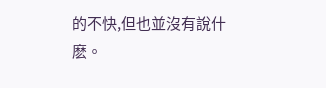的不快,但也並沒有說什麽。